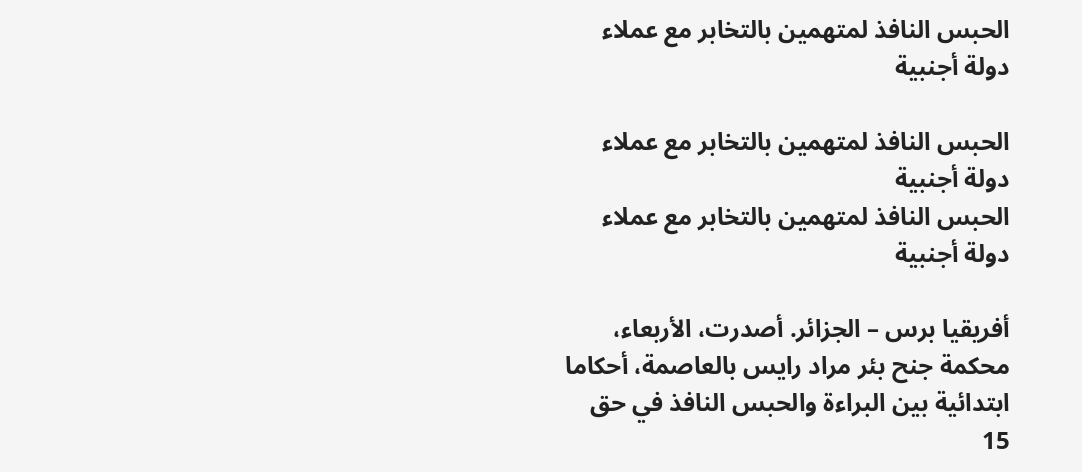الحبس النافذ لمتهمين بالتخابر مع عملاء دولة أجنبية

الحبس النافذ لمتهمين بالتخابر مع عملاء دولة أجنبية
الحبس النافذ لمتهمين بالتخابر مع عملاء دولة أجنبية

أفريقيا برس – الجزائر. أصدرت، الأربعاء، محكمة جنح بئر مراد رايس بالعاصمة، أحكاما ابتدائية بين البراءة والحبس النافذ في حق 15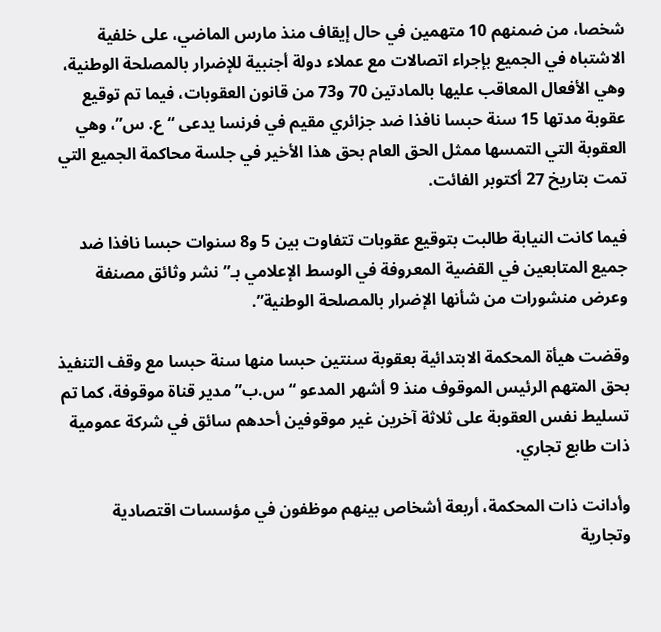شخصا، من ضمنهم 10 متهمين في حال إيقاف منذ مارس الماضي، على خلفية الاشتباه في الجميع بإجراء اتصالات مع عملاء دولة أجنبية للإضرار بالمصلحة الوطنية، وهي الأفعال المعاقب عليها بالمادتين 70 و73 من قانون العقوبات، فيما تم توقيع عقوبة مدتها 15 سنة حبسا نافذا ضد جزائري مقيم في فرنسا يدعى “ع. س”، وهي العقوبة التي التمسها ممثل الحق العام بحق هذا الأخير في جلسة محاكمة الجميع التي تمت بتاريخ 27 أكتوبر الفائت.

فيما كانت النيابة طالبت بتوقيع عقوبات تتفاوت بين 5 و8 سنوات حبسا نافذا ضد جميع المتابعين في القضية المعروفة في الوسط الإعلامي بـ”نشر وثائق مصنفة وعرض منشورات من شأنها الإضرار بالمصلحة الوطنية”.

وقضت هيأة المحكمة الابتدائية بعقوبة سنتين حبسا منها سنة حبسا مع وقف التنفيذ بحق المتهم الرئيس الموقوف منذ 9 أشهر المدعو “س.ب” مدير قناة موقوفة، كما تم تسليط نفس العقوبة على ثلاثة آخرين غير موقوفين أحدهم سائق في شركة عمومية ذات طابع تجاري.

وأدانت ذات المحكمة، أربعة أشخاص بينهم موظفون في مؤسسات اقتصادية وتجارية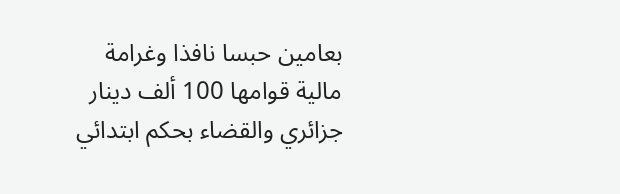بعامين حبسا نافذا وغرامة مالية قوامها 100 ألف دينار جزائري والقضاء بحكم ابتدائي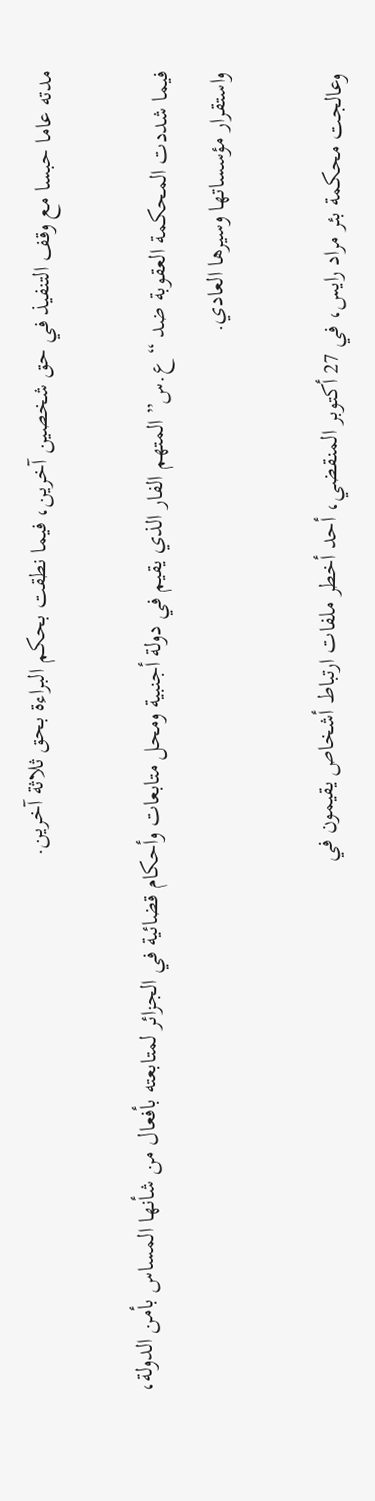مدته عاما حبسا مع وقف التنفيذ في حق شخصين آخرين، فيما نطقت بحكم البراءة بحق ثلاثة آخرين.

فيما شددت المحكمة العقوبة ضد “ع.س” المتهم الفار الذي يقيم في دولة أجنبية ومحل متابعات وأحكام قضائية في الجزائر لمتابعته بأفعال من شأنها المساس بأمن الدولة، واستقرار مؤسساتها وسيرها العادي.

وعالجت محكمة بئر مراد رايس، في 27 أكتوبر المنقضي، أحد أخطر ملفات ارتباط أشخاص يقيمون في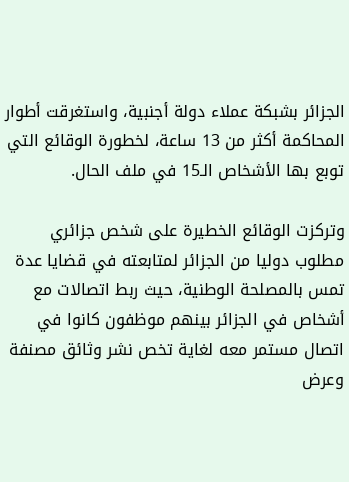الجزائر بشبكة عملاء دولة أجنبية، واستغرقت أطوار المحاكمة أكثر من 13 ساعة، لخطورة الوقائع التي توبع بها الأشخاص الـ15 في ملف الحال.

وتركزت الوقائع الخطيرة على شخص جزائري مطلوب دوليا من الجزائر لمتابعته في قضايا عدة تمس بالمصلحة الوطنية، حيث ربط اتصالات مع أشخاص في الجزائر بينهم موظفون كانوا في اتصال مستمر معه لغاية تخص نشر وثائق مصنفة وعرض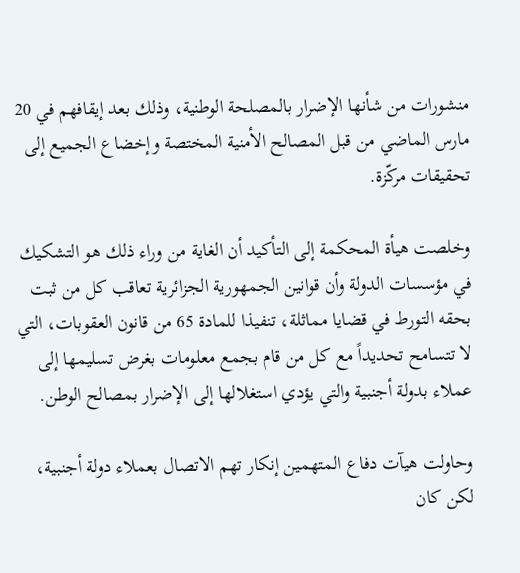منشورات من شأنها الإضرار بالمصلحة الوطنية، وذلك بعد إيقافهم في 20 مارس الماضي من قبل المصالح الأمنية المختصة وإخضاع الجميع إلى تحقيقات مركّزة.

وخلصت هيأة المحكمة إلى التأكيد أن الغاية من وراء ذلك هو التشكيك في مؤسسات الدولة وأن قوانين الجمهورية الجزائرية تعاقب كل من ثبت بحقه التورط في قضايا مماثلة، تنفيذا للمادة 65 من قانون العقوبات، التي لا تتسامح تحديداً مع كل من قام بجمع معلومات بغرض تسليمها إلى عملاء بدولة أجنبية والتي يؤدي استغلالها إلى الإضرار بمصالح الوطن.

وحاولت هيآت دفاع المتهمين إنكار تهم الاتصال بعملاء دولة أجنبية، لكن كان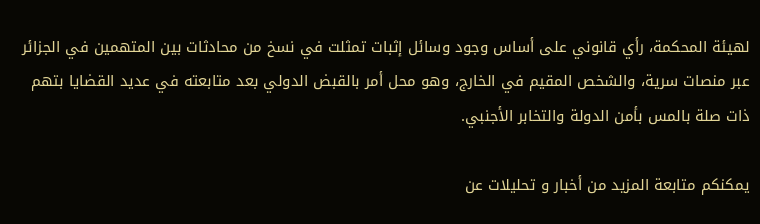لهيئة المحكمة، رأي قانوني على أساس وجود وسائل إثبات تمثلت في نسخ من محادثات بين المتهمين في الجزائر عبر منصات سرية، والشخص المقيم في الخارج، وهو محل أمر بالقبض الدولي بعد متابعته في عديد القضايا بتهم ذات صلة بالمس بأمن الدولة والتخابر الأجنبي.

يمكنكم متابعة المزيد من أخبار و تحليلات عن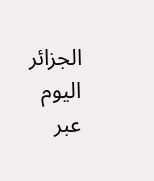الجزائر اليوم عبر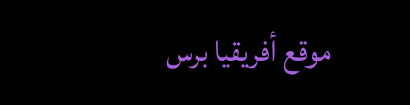موقع أفريقيا برس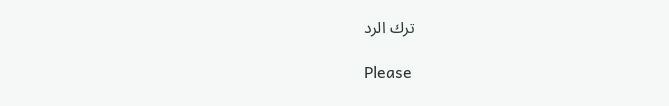ترك الرد

Please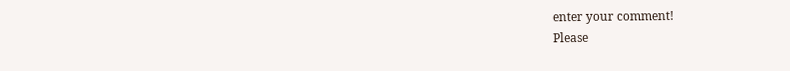enter your comment!
Please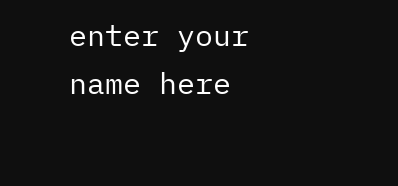enter your name here